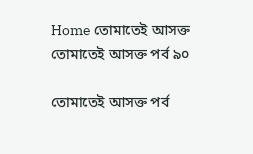Home তোমাতেই আসক্ত তোমাতেই আসক্ত পর্ব ৯০

তোমাতেই আসক্ত পর্ব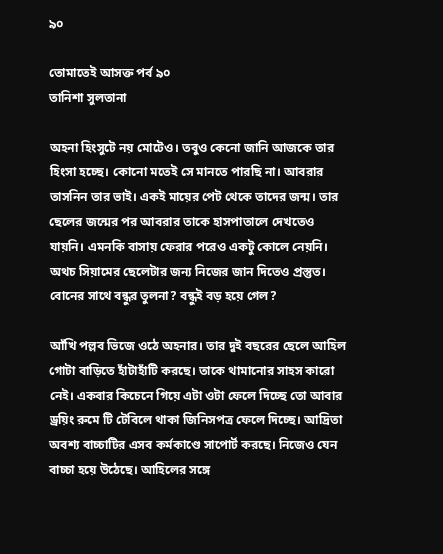৯০

তোমাতেই আসক্ত পর্ব ৯০
তানিশা সুলতানা

অহনা হিংসুটে নয় মোটেও। তবুও কেনো জানি আজকে তার হিংসা হচ্ছে। কোনো মতেই সে মানতে পারছি না। আবরার তাসনিন তার ভাই। একই মায়ের পেট থেকে তাদের জন্ম। তার ছেলের জন্মের পর আবরার তাকে হাসপাতালে দেখতেও যায়নি। এমনকি বাসায় ফেরার পরেও একটু কোলে নেয়নি। অথচ সিয়ামের ছেলেটার জন্য নিজের জান দিতেও প্রস্তুত। বোনের সাথে বন্ধুর তুলনা? বন্ধুই বড় হয়ে গেল?

আঁখি পল্লব ভিজে ওঠে অহনার। তার দুই বছরের ছেলে আহিল গোটা বাড়িতে হাঁটাহাঁটি করছে। তাকে থামানোর সাহস কারো নেই। একবার কিচেনে গিয়ে এটা ওটা ফেলে দিচ্ছে তো আবার ড্রয়িং রুমে টি টেবিলে থাকা জিনিসপত্র ফেলে দিচ্ছে। আদ্রিতা অবশ্য বাচ্চাটির এসব কর্মকাণ্ডে সাপোর্ট করছে। নিজেও যেন বাচ্চা হয়ে উঠেছে। আহিলের সঙ্গে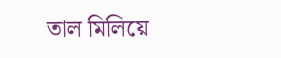তাল মিলিয়ে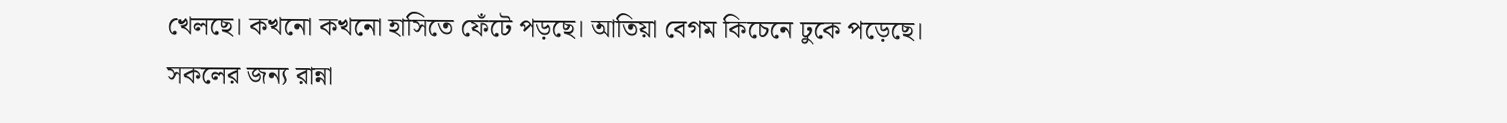খেলছে। কখনো কখনো হাসিতে ফেঁটে পড়ছে। আতিয়া বেগম কিচেনে ঢুকে পড়েছে। সকলের জন্য রান্না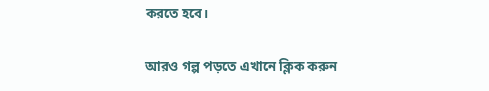করতে হবে।

আরও গল্প পড়তে এখানে ক্লিক করুন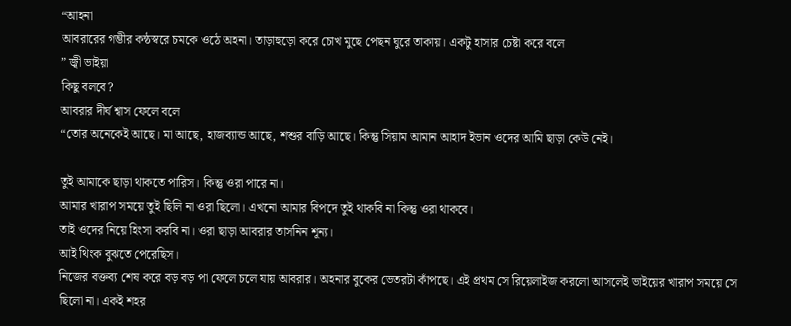“আহনা
আবরারের গম্ভীর কন্ঠস্বরে চমকে ওঠে অহনা। তাড়াহুড়ো করে চোখ মুছে পেছন ঘুরে তাকায়। একটু হাসার চেষ্টা করে বলে
” জ্বী ভাইয়া
কিছু বলবে?
আবরার দীর্ঘ শ্বাস ফেলে বলে
“তোর অনেকেই আছে। মা আছে, হাজব্যান্ড আছে, শশুর বাড়ি আছে। কিন্তু সিয়াম আমান আহাদ ইভান ওদের আমি ছাড়া কেউ নেই।

তুই আমাকে ছাড়া থাকতে পারিস। কিন্তু ওরা পারে না।
আমার খারাপ সময়ে তুই ছিলি না ওরা ছিলো। এখনো আমার বিপদে তুই থাকবি না কিন্তু ওরা থাকবে।
তাই ওদের নিয়ে হিংসা করবি না। ওরা ছাড়া আবরার তাসনিন শূন্য।
আই থিংক বুঝতে পেরেছিস।
নিজের বক্তব্য শেষ করে বড় বড় পা ফেলে চলে যায় আবরার। অহনার বুকের ভেতরটা কাঁপছে। এই প্রথম সে রিয়েলাইজ করলো আসলেই ভাইয়ের খারাপ সময়ে সে ছিলো না। একই শহর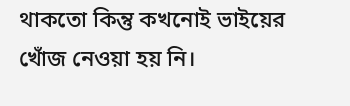থাকতো কিন্তু কখনোই ভাইয়ের খোঁজ নেওয়া হয় নি।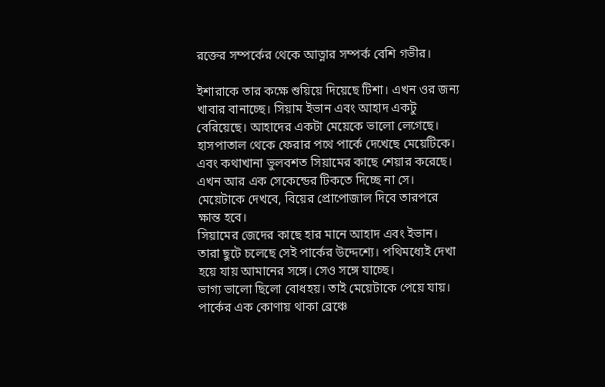রক্তের সম্পর্কের থেকে আত্নার সম্পর্ক বেশি গভীর।

ইশারাকে তার কক্ষে শুয়িয়ে দিয়েছে টিশা। এখন ওর জন্য খাবার বানাচ্ছে। সিয়াম ইভান এবং আহাদ একটু বেরিয়েছে। আহাদের একটা মেয়েকে ভালো লেগেছে। হাসপাতাল থেকে ফেরার পথে পার্কে দেখেছে মেয়েটিকে। এবং কথাখানা ভুলবশত সিয়ামের কাছে শেয়ার করেছে। এখন আর এক সেকেন্ডের টিকতে দিচ্ছে না সে। মেয়েটাকে দেখবে, বিয়ের প্রোপোজাল দিবে তারপরে ক্ষান্ত হবে।
সিয়ামের জেদের কাছে হার মানে আহাদ এবং ইভান। তারা ছুটে চলেছে সেই পার্কের উদ্দেশ্যে। পথিমধ্যেই দেখা হয়ে যায় আমানের সঙ্গে। সেও সঙ্গে যাচ্ছে।
ভাগ্য ভালো ছিলো বোধহয়। তাই মেয়েটাকে পেয়ে যায়। পার্কের এক কোণায় থাকা ব্রেঞ্চে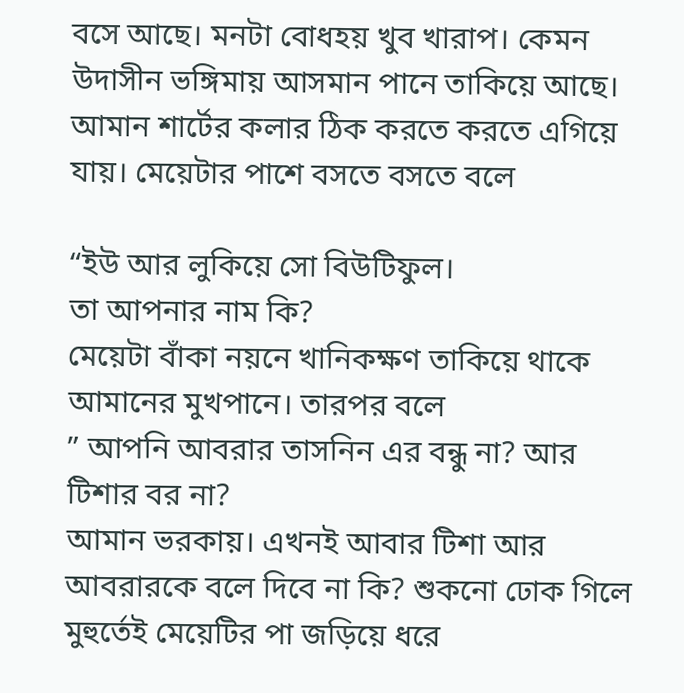বসে আছে। মনটা বোধহয় খুব খারাপ। কেমন উদাসীন ভঙ্গিমায় আসমান পানে তাকিয়ে আছে।
আমান শার্টের কলার ঠিক করতে করতে এগিয়ে যায়। মেয়েটার পাশে বসতে বসতে বলে

“ইউ আর লুকিয়ে সো বিউটিফুল।
তা আপনার নাম কি?
মেয়েটা বাঁকা নয়নে খানিকক্ষণ তাকিয়ে থাকে আমানের মুখপানে। তারপর বলে
” আপনি আবরার তাসনিন এর বন্ধু না? আর টিশার বর না?
আমান ভরকায়। এখনই আবার টিশা আর আবরারকে বলে দিবে না কি? শুকনো ঢোক গিলে মুহুর্তেই মেয়েটির পা জড়িয়ে ধরে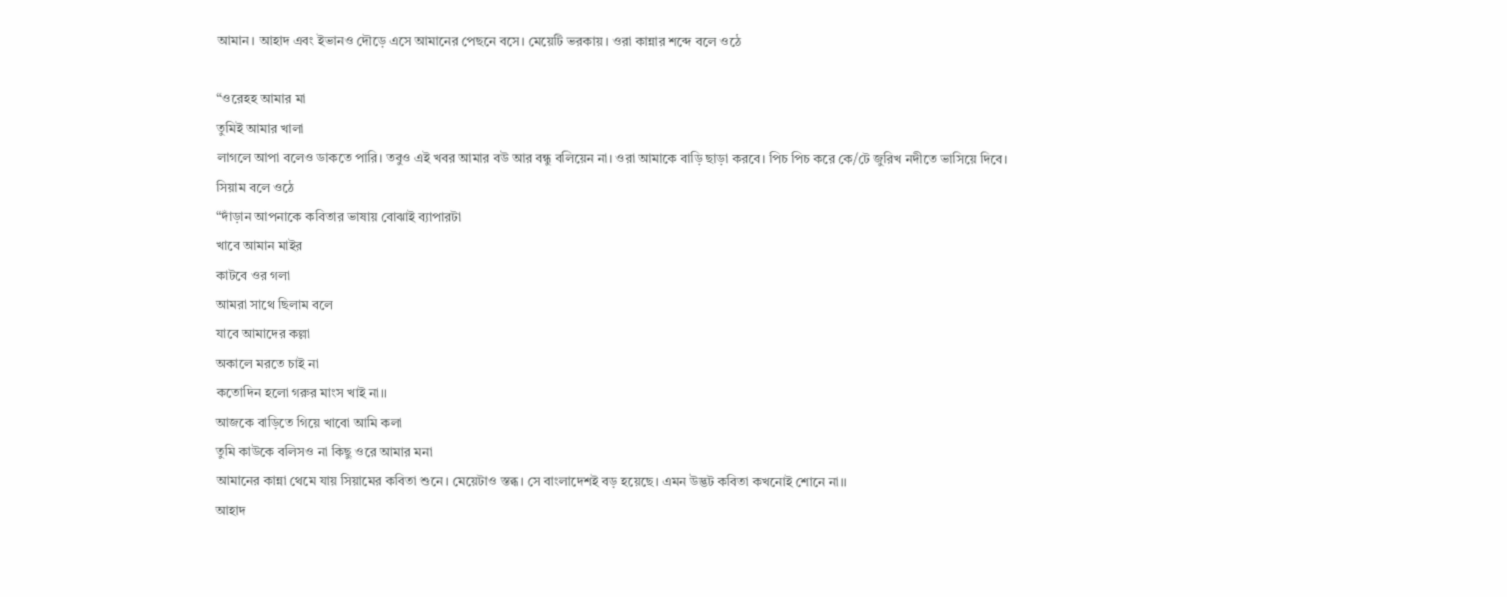আমান। আহাদ এবং ইভানও দৌড়ে এসে আমানের পেছনে বসে। মেয়েটি ভরকায়। ওরা কান্নার শব্দে বলে ওঠে

“ওরেহহ আমার মা
তুমিই আমার খালা
লাগলে আপা বলেও ডাকতে পারি। তবুও এই খবর আমার বউ আর বন্ধু বলিয়েন না। ওরা আমাকে বাড়ি ছাড়া করবে। পিচ পিচ করে কে/টে জুরিখ নদীতে ভাসিয়ে দিবে।
সিয়াম বলে ওঠে
“দাঁড়ান আপনাকে কবিতার ভাষায় বোঝাই ব্যাপারটা
খাবে আমান মাইর
কাটবে ওর গলা
আমরা সাথে ছিলাম বলে
যাবে আমাদের কল্লা
অকালে মরতে চাই না
কতোদিন হলো গরুর মাংস খাই না।।
আজকে বাড়িতে গিয়ে খাবো আমি কলা
তুমি কাউকে বলিসও না কিছু ওরে আমার মনা
আমানের কান্না থেমে যায় সিয়ামের কবিতা শুনে। মেয়েটাও স্তব্ধ। সে বাংলাদেশই বড় হয়েছে। এমন উদ্ভট কবিতা কখনোই শোনে না।।
আহাদ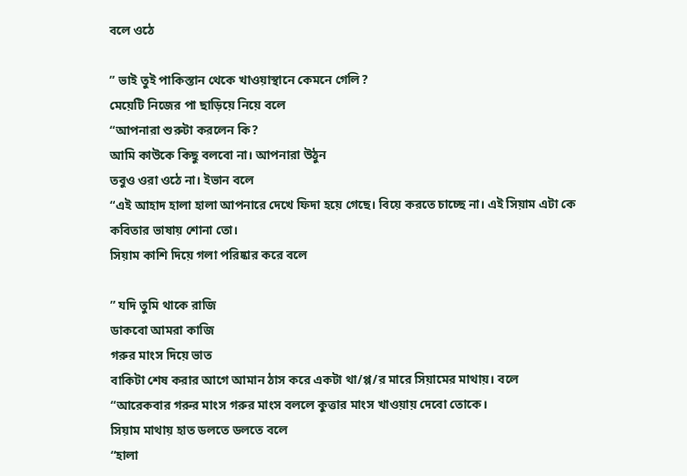বলে ওঠে

” ভাই তুই পাকিস্তান থেকে খাওয়াস্থানে কেমনে গেলি?
মেয়েটি নিজের পা ছাড়িয়ে নিয়ে বলে
“আপনারা শুরুটা করলেন কি?
আমি কাউকে কিছু বলবো না। আপনারা উঠুন
তবুও ওরা ওঠে না। ইভান বলে
“এই আহাদ হালা হালা আপনারে দেখে ফিদা হয়ে গেছে। বিয়ে করতে চাচ্ছে না। এই সিয়াম এটা কে কবিতার ভাষায় শোনা তো।
সিয়াম কাশি দিয়ে গলা পরিষ্কার করে বলে

” যদি তুমি থাকে রাজি
ডাকবো আমরা কাজি
গরুর মাংস দিয়ে ভাত
বাকিটা শেষ করার আগে আমান ঠাস করে একটা থা/প্প/র মারে সিয়ামের মাথায়। বলে
“আরেকবার গরুর মাংস গরুর মাংস বললে কুত্তার মাংস খাওয়ায় দেবো তোকে।
সিয়াম মাথায় হাত ডলতে ডলতে বলে
“হালা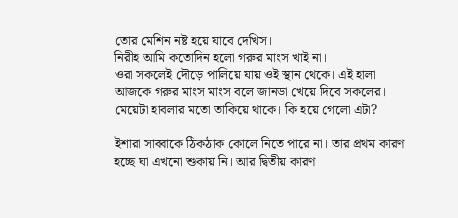তোর মেশিন নষ্ট হয়ে যাবে দেখিস।
নিরীহ আমি কতোদিন হলো গরুর মাংস খাই না।
ওরা সকলেই দৌড়ে পালিয়ে যায় ওই স্থান থেকে। এই হালা আজকে গরুর মাংস মাংস বলে জানডা খেয়ে দিবে সকলের।
মেয়েটা হাবলার মতো তাকিয়ে থাকে। কি হয়ে গেলো এটা?

ইশারা সাব্বাকে ঠিকঠাক কোলে নিতে পারে না। তার প্রথম কারণ হচ্ছে ঘা এখনো শুকায় নি। আর দ্বিতীয় কারণ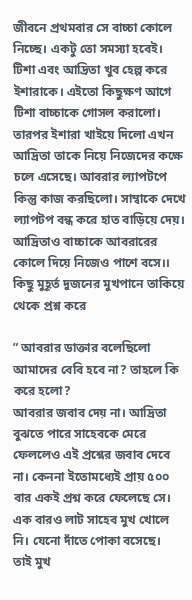জীবনে প্রথমবার সে বাচ্চা কোলে নিচ্ছে। একটু তো সমস্যা হবেই।
টিশা এবং আদ্রিতা খুব হেল্প করে ইশারাকে। এইতো কিছুক্ষণ আগে টিশা বাচ্চাকে গোসল করালো। তারপর ইশারা খাইয়ে দিলো এখন আদ্রিতা তাকে নিয়ে নিজেদের কক্ষে চলে এসেছে। আবরার ল্যাপটপে কিন্তু কাজ করছিলো। সাম্বাকে দেখে ল্যাপটপ বন্ধ করে হাত বাড়িয়ে দেয়। আদ্রিতাও বাচ্চাকে আবরারের কোলে দিয়ে নিজেও পাশে বসে।।
কিছু মুহূর্ত দুজনের মুখপানে তাকিয়ে থেকে প্রশ্ন করে

” আবরার ডাক্তার বলেছিলো আমাদের বেবি হবে না? তাহলে কি করে হলো?
আবরার জবাব দেয় না। আদ্রিতা বুঝতে পারে সাহেবকে মেরে ফেললেও এই প্রশ্নের জবাব দেবে না। কেননা ইতোমধ্যেই প্রায় ৫০০ বার একই প্রশ্ন করে ফেলেছে সে। এক বারও লাট সাহেব মুখ খোলে নি। যেনো দাঁতে পোকা বসেছে।
তাই মুখ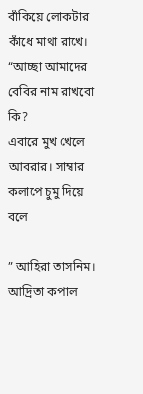বাঁকিয়ে লোকটার কাঁধে মাথা রাখে।
“আচ্ছা আমাদের বেবির নাম রাখবো কি?
এবারে মুখ খেলে আবরার। সাম্বার কলাপে চুমু দিয়ে বলে

” আহিরা তাসনিম।
আদ্রিতা কপাল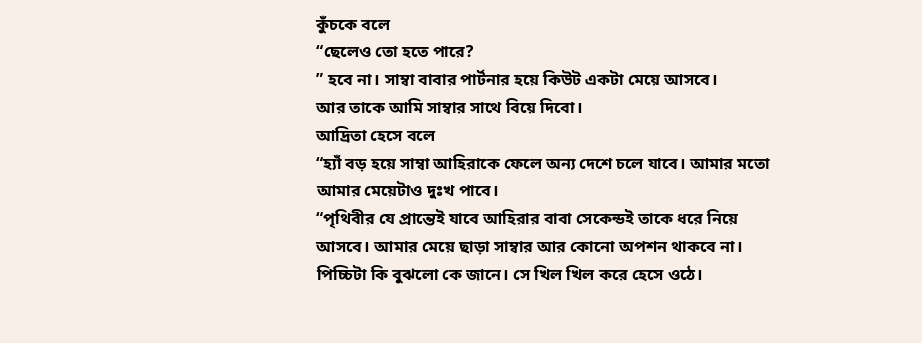কুঁচকে বলে
“ছেলেও তো হতে পারে?
” হবে না। সাম্বা বাবার পার্টনার হয়ে কিউট একটা মেয়ে আসবে।
আর তাকে আমি সাম্বার সাথে বিয়ে দিবো।
আদ্রিতা হেসে বলে
“হ্যাঁ বড় হয়ে সাম্বা আহিরাকে ফেলে অন্য দেশে চলে যাবে। আমার মতো আমার মেয়েটাও দুঃখ পাবে।
“পৃথিবীর যে প্রান্তেই যাবে আহিরার বাবা সেকেন্ডই তাকে ধরে নিয়ে আসবে। আমার মেয়ে ছাড়া সাম্বার আর কোনো অপশন থাকবে না।
পিচ্চিটা কি বুঝলো কে জানে। সে খিল খিল করে হেসে ওঠে।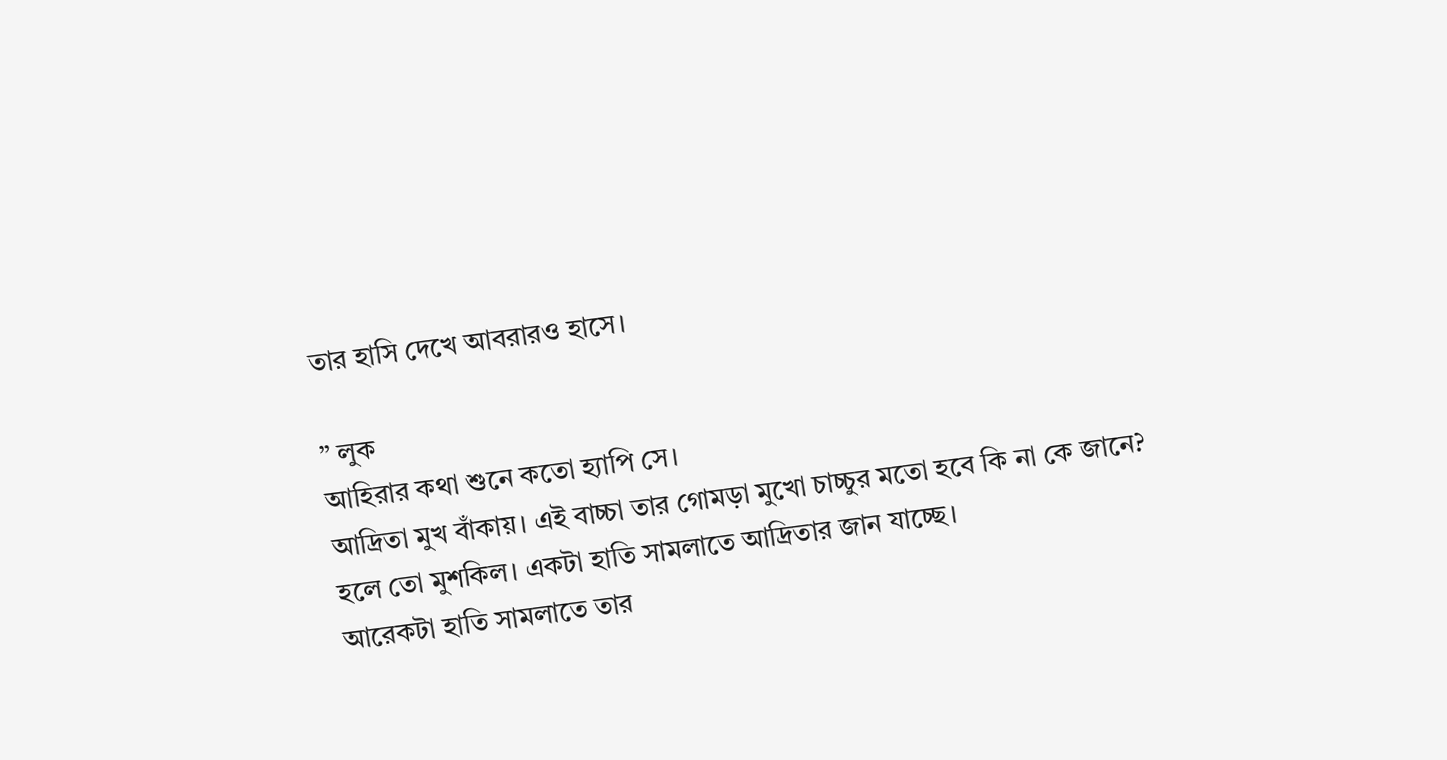তার হাসি দেখে আবরারও হাসে।

” লুক
আহিরার কথা শুনে কতো হ্যাপি সে।
আদ্রিতা মুখ বাঁকায়। এই বাচ্চা তার গোমড়া মুখো চাচ্চুর মতো হবে কি না কে জানে?
হলে তো মুশকিল। একটা হাতি সামলাতে আদ্রিতার জান যাচ্ছে।
আরেকটা হাতি সামলাতে তার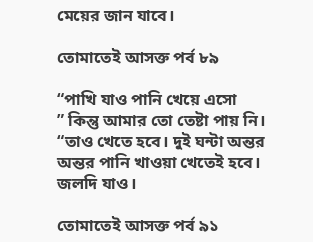মেয়ের জান যাবে।

তোমাতেই আসক্ত পর্ব ৮৯

“পাখি যাও পানি খেয়ে এসো
” কিন্তু আমার তো তেষ্টা পায় নি।
“তাও খেতে হবে। দুই ঘন্টা অন্তর অন্তর পানি খাওয়া খেতেই হবে।
জলদি যাও।

তোমাতেই আসক্ত পর্ব ৯১